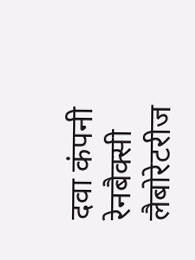दवा कंपनी रेनबैक्सी लैबोरेटरीज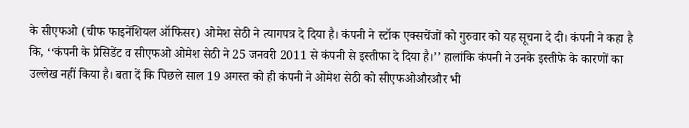के सीएफओ (चीफ फाइनेंशियल ऑफिसर) ओमेश सेठी ने त्यागपत्र दे दिया है। कंपनी ने स्टॉक एक्सचेंजों को गुरुवार को यह सूचना दे दी। कंपनी ने कहा है कि, ‘‘कंपनी के प्रेसिडेंट व सीएफओ ओमेश सेठी ने 25 जनवरी 2011 से कंपनी से इस्तीफा दे दिया है।’’ हालांकि कंपनी ने उनके इस्तीफे के कारणों का उल्लेख नहीं किया है। बता दें कि पिछले साल 19 अगस्त को ही कंपनी ने ओमेश सेठी को सीएफओऔरऔर भी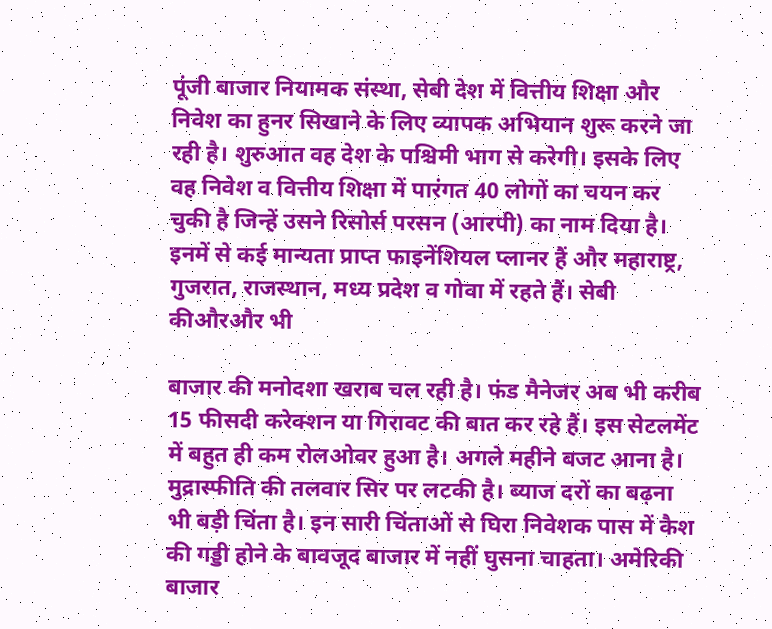पूंजी बाजार नियामक संस्था, सेबी देश में वित्तीय शिक्षा और निवेश का हुनर सिखाने के लिए व्यापक अभियान शुरू करने जा रही है। शुरुआत वह देश के पश्चिमी भाग से करेगी। इसके लिए वह निवेश व वित्तीय शिक्षा में पारंगत 40 लोगों का चयन कर चुकी है जिन्हें उसने रिसोर्स परसन (आरपी) का नाम दिया है। इनमें से कई मान्यता प्राप्त फाइनेंशियल प्लानर हैं और महाराष्ट्र, गुजरात, राजस्थान, मध्य प्रदेश व गोवा में रहते हैं। सेबी कीऔरऔर भी

बाजार की मनोदशा खराब चल रही है। फंड मैनेजर अब भी करीब 15 फीसदी करेक्शन या गिरावट की बात कर रहे हैं। इस सेटलमेंट में बहुत ही कम रोलओवर हुआ है। अगले महीने बजट आना है। मुद्रास्फीति की तलवार सिर पर लटकी है। ब्याज दरों का बढ़ना भी बड़ी चिंता है। इन सारी चिंताओं से घिरा निवेशक पास में कैश की गड्डी होने के बावजूद बाजार में नहीं घुसना चाहता। अमेरिकी बाजार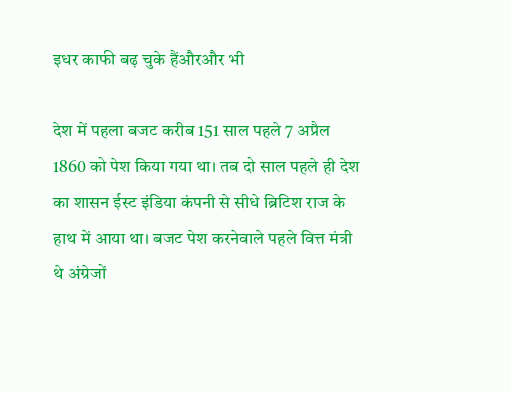इधर काफी बढ़ चुके हैंऔरऔर भी

देश में पहला बजट करीब 151 साल पहले 7 अप्रैल 1860 को पेश किया गया था। तब दो साल पहले ही देश का शासन ईस्ट इंडिया कंपनी से सीधे ब्रिटिश राज के हाथ में आया था। बजट पेश करनेवाले पहले वित्त मंत्री थे अंग्रेजों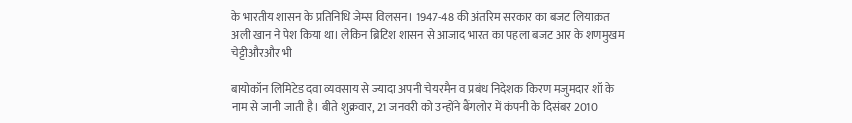के भारतीय शासन के प्रतिनिधि जेम्स विलसन। 1947-48 की अंतरिम सरकार का बजट लियाक़त अली खान ने पेश किया था। लेकिन ब्रिटिश शासन से आजाद भारत का पहला बजट आर के शणमुखम चेट्टीऔरऔर भी

बायोकॉन लिमिटेड दवा व्यवसाय से ज्यादा अपनी चेयरमैन व प्रबंध निदेशक किरण मजुमदार शॉ के नाम से जानी जाती है। बीते शुक्रवार, 21 जनवरी को उन्होंने बैंगलोर में कंपनी के दिसंबर 2010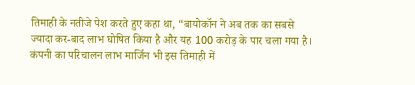तिमाही के नतीजे पेश करते हुए कहा था, “बायोकॉन ने अब तक का सबसे ज्यादा कर-बाद लाभ घोषित किया है और यह 100 करोड़ के पार चला गया है। कंपनी का परिचालन लाभ मार्जिन भी इस तिमाही में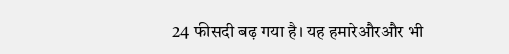24 फीसदी बढ़ गया है। यह हमारेऔरऔर भी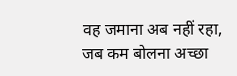वह जमाना अब नहीं रहा, जब कम बोलना अच्छा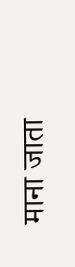माना जाता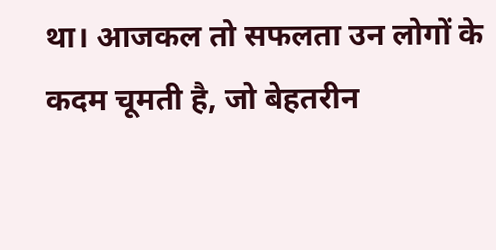था। आजकल तो सफलता उन लोगों के कदम चूमती है, जो बेहतरीन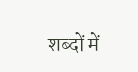शब्दों में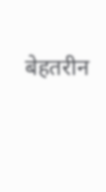बेहतरीन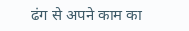ढंग से अपने काम का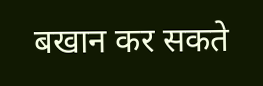बखान कर सकते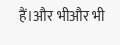हैं।और भीऔर भी